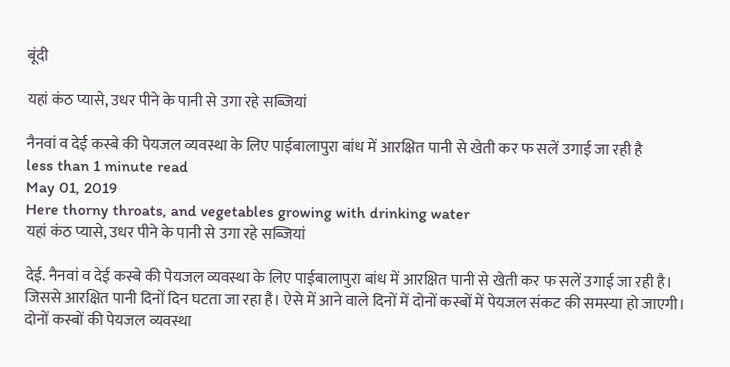बूंदी

यहां कंठ प्यासे, उधर पीने के पानी से उगा रहे सब्जियां

नैनवां व देई कस्बे की पेयजल व्यवस्था के लिए पाईबालापुरा बांध में आरक्षित पानी से खेती कर फ सलें उगाई जा रही है
less than 1 minute read
May 01, 2019
Here thorny throats, and vegetables growing with drinking water
यहां कंठ प्यासे, उधर पीने के पानी से उगा रहे सब्जियां

देई. नैनवां व देई कस्बे की पेयजल व्यवस्था के लिए पाईबालापुरा बांध में आरक्षित पानी से खेती कर फ सलें उगाई जा रही है। जिससे आरक्षित पानी दिनों दिन घटता जा रहा है। ऐसे में आने वाले दिनों में दोनों कस्बों में पेयजल संकट की समस्या हो जाएगी। दोनों कस्बों की पेयजल व्यवस्था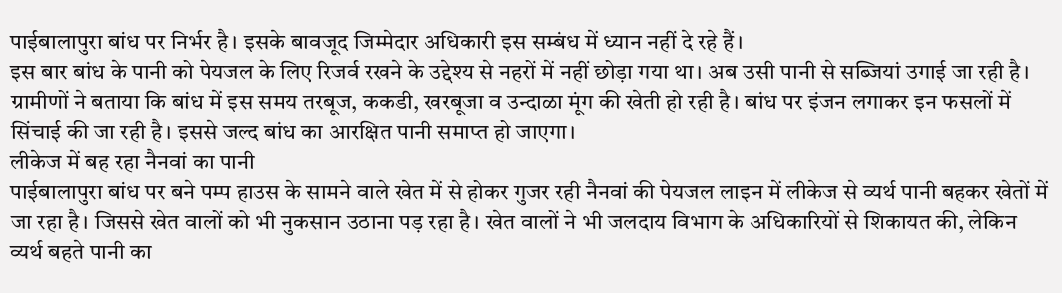पाईबालापुरा बांध पर निर्भर है। इसके बावजूद जिम्मेदार अधिकारी इस सम्बंध में ध्यान नहीं दे रहे हैं।
इस बार बांध के पानी को पेयजल के लिए रिजर्व रखने के उद्देश्य से नहरों में नहीं छोड़ा गया था। अब उसी पानी से सब्जियां उगाई जा रही है। ग्रामीणों ने बताया कि बांध में इस समय तरबूज, ककडी, खरबूजा व उन्दाळा मूंग की खेती हो रही है। बांध पर इंजन लगाकर इन फसलों में सिंचाई की जा रही है। इससे जल्द बांध का आरक्षित पानी समाप्त हो जाएगा।
लीकेज में बह रहा नैनवां का पानी
पाईबालापुरा बांध पर बने पम्प हाउस के सामने वाले खेत में से होकर गुजर रही नैनवां की पेयजल लाइन में लीकेज से व्यर्थ पानी बहकर खेतों में जा रहा है। जिससे खेत वालों को भी नुकसान उठाना पड़ रहा है। खेत वालों ने भी जलदाय विभाग के अधिकारियों से शिकायत की, लेकिन व्यर्थ बहते पानी का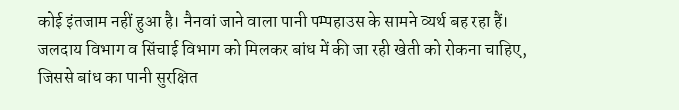कोई इंतजाम नहीं हुआ है। नैनवां जाने वाला पानी पम्पहाउस के सामने व्यर्थ बह रहा हैं।
जलदाय विभाग व सिंचाई विभाग को मिलकर बांध में की जा रही खेती को रोकना चाहिए, जिससे बांध का पानी सुरक्षित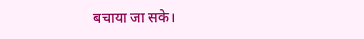बचाया जा सके।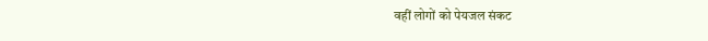वहीं लोगों को पेयजल संकट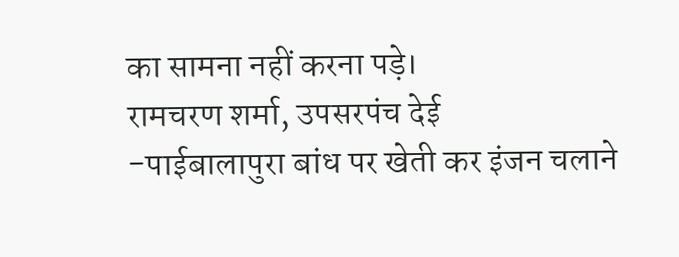का सामना नहीं करना पड़े।
रामचरण शर्मा, उपसरपंच देई
-पाईबालापुरा बांध पर खेती कर इंजन चलाने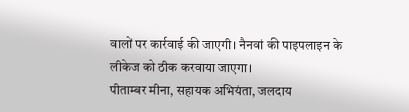वालों पर कार्रवाई की जाएगी। नैनवां की पाइपलाइन के लीकेज को ठीक करवाया जाएगा।
पीताम्बर मीना, सहायक अभियंता, जलदाय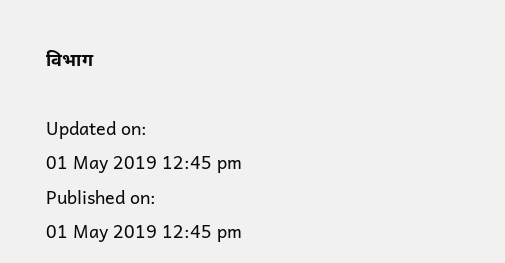विभाग

Updated on:
01 May 2019 12:45 pm
Published on:
01 May 2019 12:45 pm